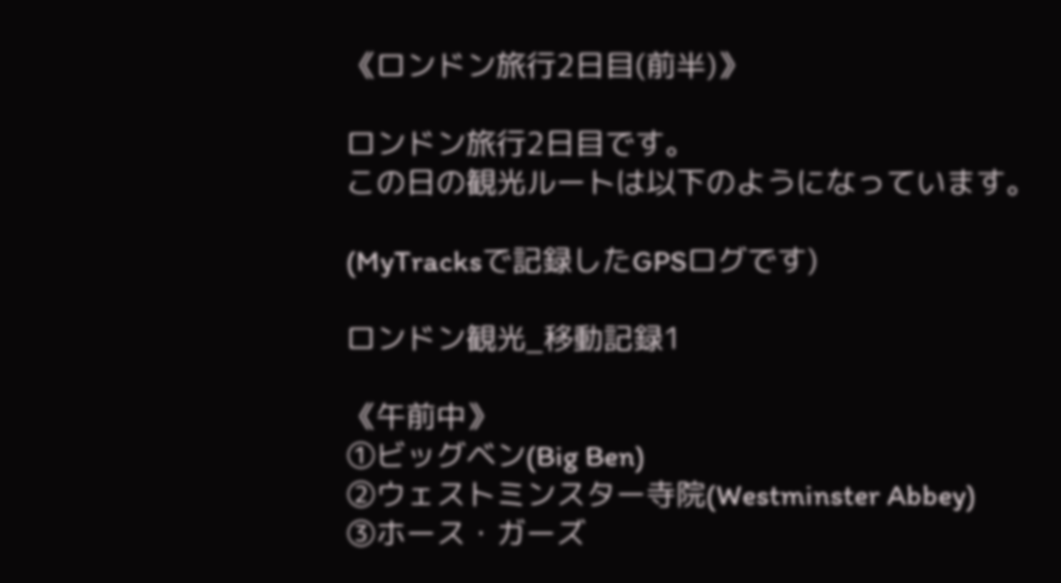《ロンドン旅行2日目(前半)》

ロンドン旅行2日目です。
この日の観光ルートは以下のようになっています。

(MyTracksで記録したGPSログです)

ロンドン観光_移動記録1

《午前中》
①ビッグベン(Big Ben)
②ウェストミンスター寺院(Westminster Abbey)
③ホース・ガーズ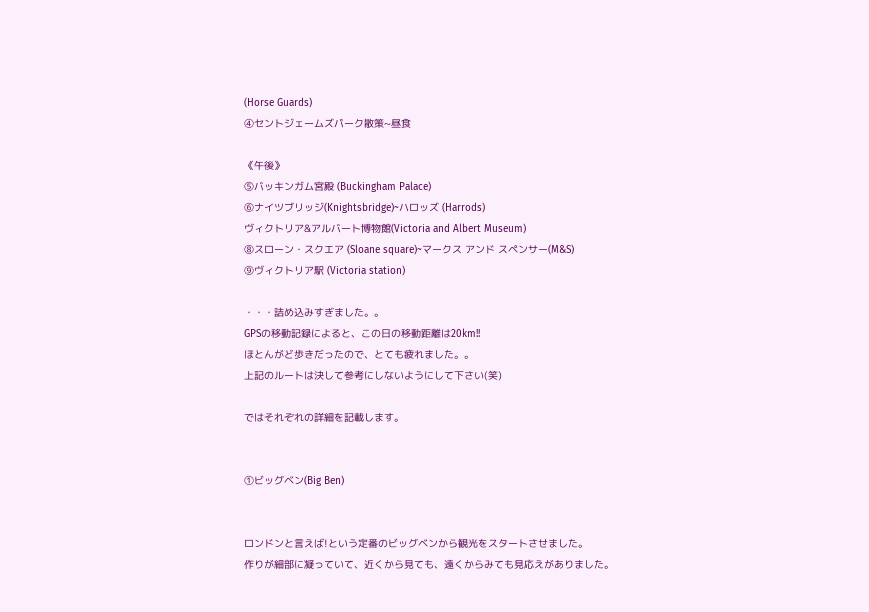(Horse Guards)
④セントジェームズパーク散策~昼食

《午後》
⑤バッキンガム宮殿 (Buckingham Palace)
⑥ナイツブリッジ(Knightsbridge)~ハロッズ (Harrods)
ヴィクトリア&アルバート博物館(Victoria and Albert Museum)
⑧スローン・スクエア (Sloane square)~マークス アンド スペンサー(M&S)
⑨ヴィクトリア駅 (Victoria station)

・・・詰め込みすぎました。。
GPSの移動記録によると、この日の移動距離は20km!!
ほとんがど歩きだったので、とても疲れました。。
上記のルートは決して参考にしないようにして下さい(笑)

ではそれぞれの詳細を記載します。


①ビッグベン(Big Ben)


ロンドンと言えば!という定番のビッグベンから観光をスタートさせました。
作りが細部に凝っていて、近くから見ても、遠くからみても見応えがありました。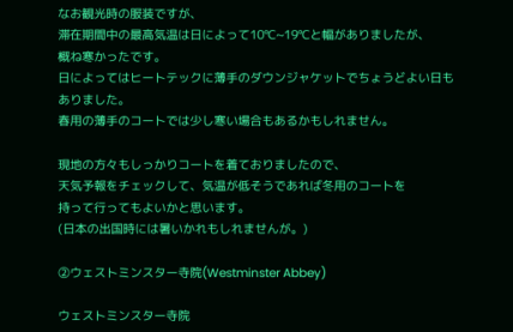なお観光時の服装ですが、
滞在期間中の最高気温は日によって10℃~19℃と幅がありましたが、
概ね寒かったです。
日によってはヒートテックに薄手のダウンジャケットでちょうどよい日もありました。
春用の薄手のコートでは少し寒い場合もあるかもしれません。

現地の方々もしっかりコートを着ておりましたので、
天気予報をチェックして、気温が低そうであれば冬用のコートを
持って行ってもよいかと思います。
(日本の出国時には暑いかれもしれませんが。)

②ウェストミンスター寺院(Westminster Abbey)

ウェストミンスター寺院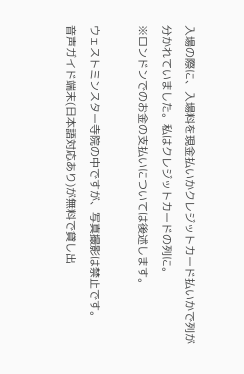入場の際に、入場料を現金払いかクレジットカード払いかで列が
分かれていました。私はクレジットカードの列に。
※ロンドンでのお金の支払いについては後述します。

ウェストミンスター寺院の中ですが、写真撮影は禁止です。
音声ガイド端末(日本語対応あり)が無料で貸し出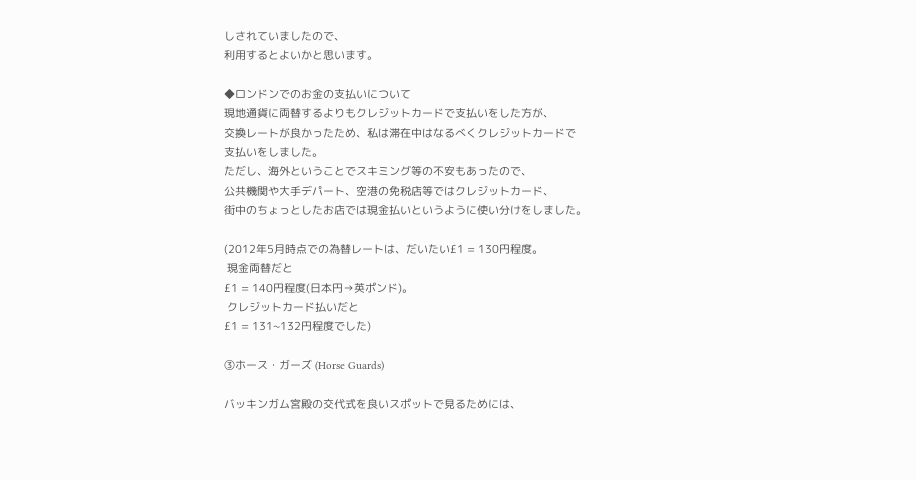しされていましたので、
利用するとよいかと思います。

◆ロンドンでのお金の支払いについて
現地通貨に両替するよりもクレジットカードで支払いをした方が、
交換レートが良かったため、私は滞在中はなるべくクレジットカードで
支払いをしました。
ただし、海外ということでスキミング等の不安もあったので、
公共機関や大手デパート、空港の免税店等ではクレジットカード、
街中のちょっとしたお店では現金払いというように使い分けをしました。

(2012年5月時点での為替レートは、だいたい£1 = 130円程度。
 現金両替だと
£1 = 140円程度(日本円→英ポンド)。
 クレジットカード払いだと
£1 = 131~132円程度でした)

③ホース・ガーズ (Horse Guards)

バッキンガム宮殿の交代式を良いスポットで見るためには、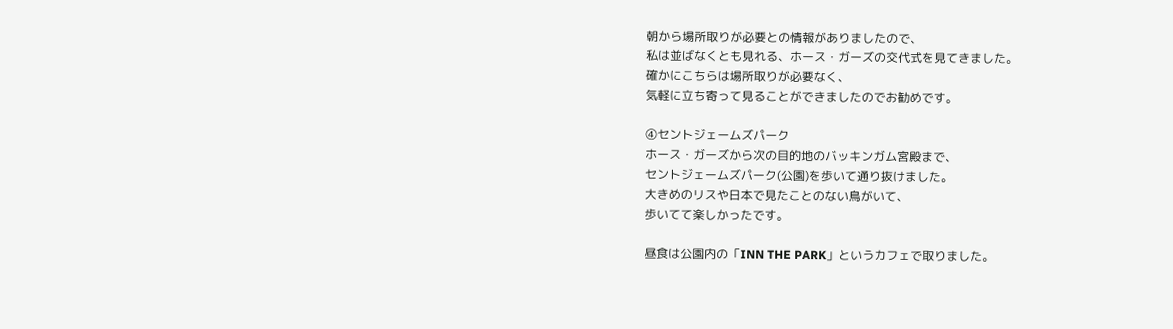朝から場所取りが必要との情報がありましたので、
私は並ばなくとも見れる、ホース・ガーズの交代式を見てきました。
確かにこちらは場所取りが必要なく、
気軽に立ち寄って見ることができましたのでお勧めです。

④セントジェームズパーク
ホース・ガーズから次の目的地のバッキンガム宮殿まで、
セントジェームズパーク(公園)を歩いて通り抜けました。
大きめのリスや日本で見たことのない鳥がいて、
歩いてて楽しかったです。

昼食は公園内の「INN THE PARK」というカフェで取りました。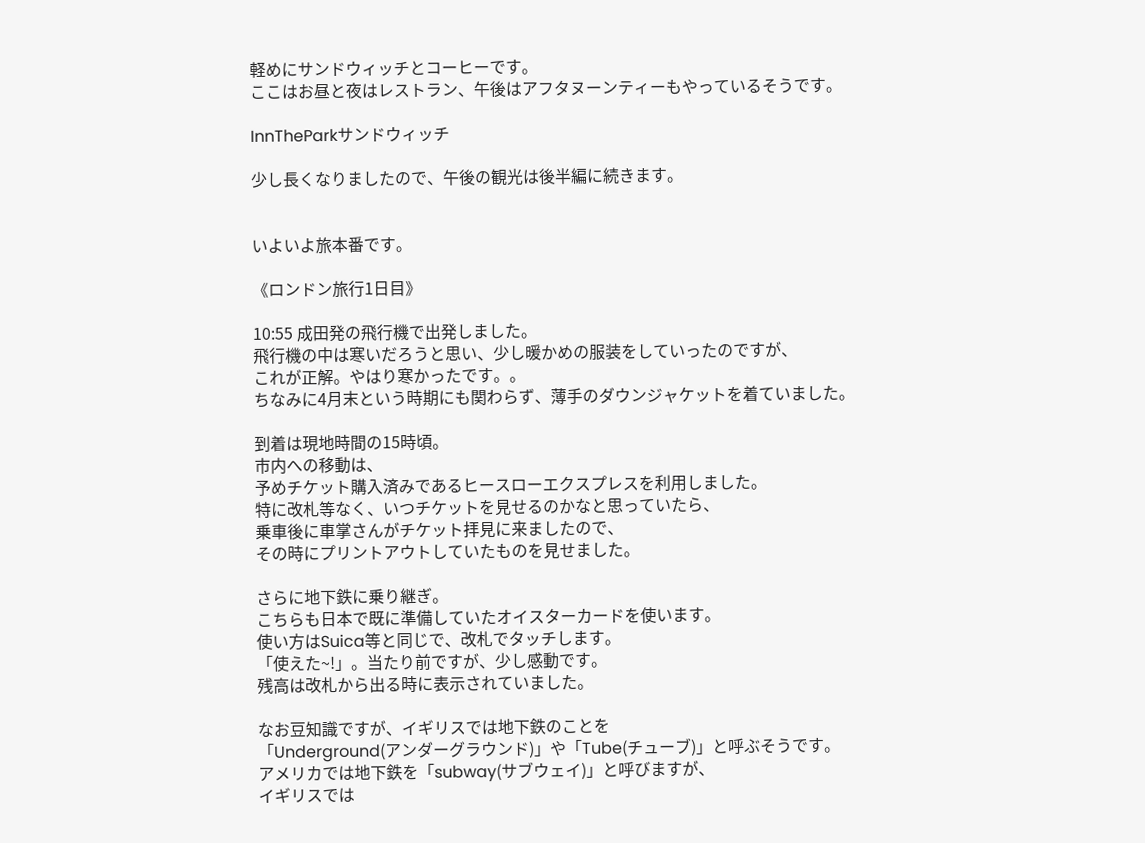軽めにサンドウィッチとコーヒーです。
ここはお昼と夜はレストラン、午後はアフタヌーンティーもやっているそうです。

InnTheParkサンドウィッチ

少し長くなりましたので、午後の観光は後半編に続きます。


いよいよ旅本番です。

《ロンドン旅行1日目》

10:55 成田発の飛行機で出発しました。
飛行機の中は寒いだろうと思い、少し暖かめの服装をしていったのですが、
これが正解。やはり寒かったです。。
ちなみに4月末という時期にも関わらず、薄手のダウンジャケットを着ていました。

到着は現地時間の15時頃。
市内への移動は、
予めチケット購入済みであるヒースローエクスプレスを利用しました。
特に改札等なく、いつチケットを見せるのかなと思っていたら、
乗車後に車掌さんがチケット拝見に来ましたので、
その時にプリントアウトしていたものを見せました。

さらに地下鉄に乗り継ぎ。
こちらも日本で既に準備していたオイスターカードを使います。
使い方はSuica等と同じで、改札でタッチします。
「使えた~!」。当たり前ですが、少し感動です。
残高は改札から出る時に表示されていました。

なお豆知識ですが、イギリスでは地下鉄のことを
「Underground(アンダーグラウンド)」や「Tube(チューブ)」と呼ぶそうです。
アメリカでは地下鉄を「subway(サブウェイ)」と呼びますが、
イギリスでは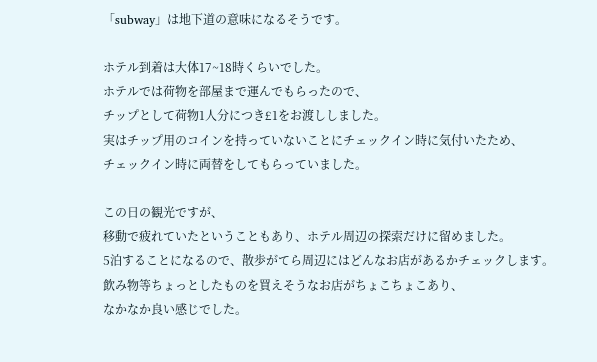「subway」は地下道の意味になるそうです。

ホテル到着は大体17~18時くらいでした。
ホテルでは荷物を部屋まで運んでもらったので、
チップとして荷物1人分につき£1をお渡ししました。
実はチップ用のコインを持っていないことにチェックイン時に気付いたため、
チェックイン時に両替をしてもらっていました。

この日の観光ですが、
移動で疲れていたということもあり、ホテル周辺の探索だけに留めました。
5泊することになるので、散歩がてら周辺にはどんなお店があるかチェックします。
飲み物等ちょっとしたものを買えそうなお店がちょこちょこあり、
なかなか良い感じでした。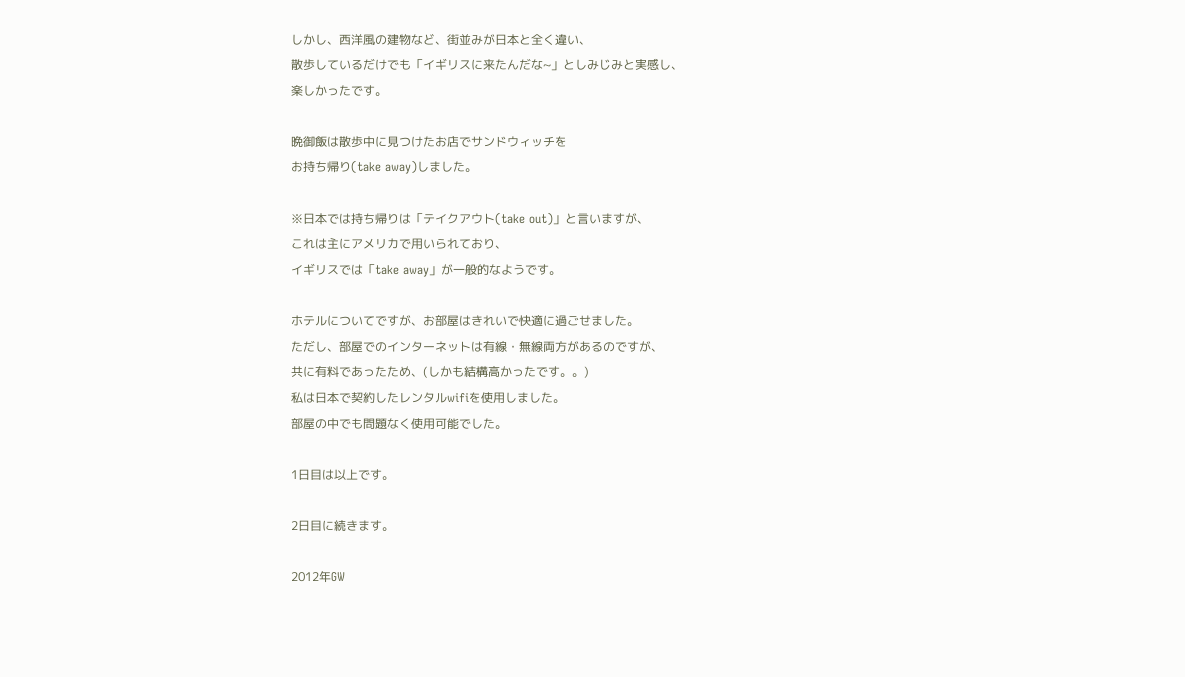しかし、西洋風の建物など、街並みが日本と全く違い、
散歩しているだけでも「イギリスに来たんだな~」としみじみと実感し、
楽しかったです。

晩御飯は散歩中に見つけたお店でサンドウィッチを
お持ち帰り(take away)しました。

※日本では持ち帰りは「テイクアウト(take out)」と言いますが、
これは主にアメリカで用いられており、
イギリスでは「take away」が一般的なようです。

ホテルについてですが、お部屋はきれいで快適に過ごせました。
ただし、部屋でのインターネットは有線・無線両方があるのですが、
共に有料であったため、(しかも結構高かったです。。)
私は日本で契約したレンタルwifiを使用しました。
部屋の中でも問題なく使用可能でした。

1日目は以上です。

2日目に続きます。

2012年GW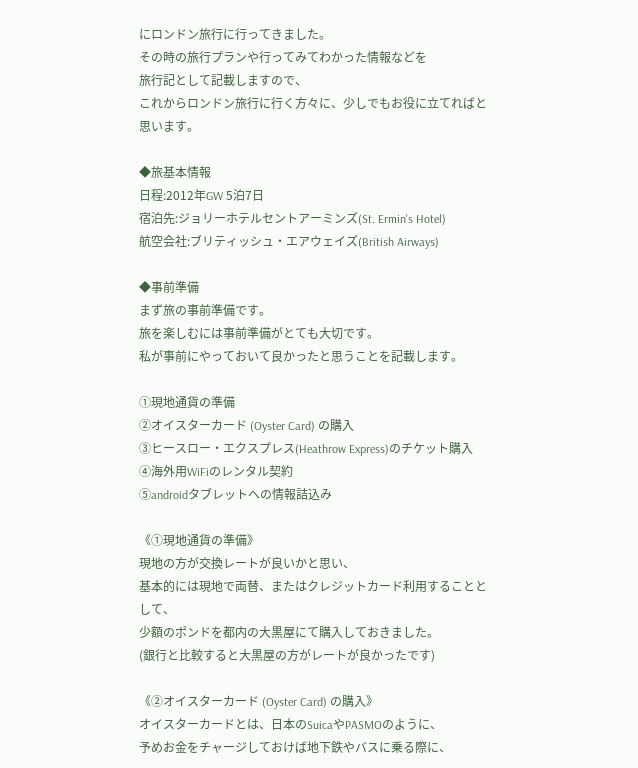にロンドン旅行に行ってきました。
その時の旅行プランや行ってみてわかった情報などを
旅行記として記載しますので、
これからロンドン旅行に行く方々に、少しでもお役に立てればと思います。

◆旅基本情報
日程:2012年GW 5泊7日
宿泊先:ジョリーホテルセントアーミンズ(St. Ermin's Hotel)
航空会社:ブリティッシュ・エアウェイズ(British Airways)

◆事前準備
まず旅の事前準備です。
旅を楽しむには事前準備がとても大切です。
私が事前にやっておいて良かったと思うことを記載します。

①現地通貨の準備
②オイスターカード (Oyster Card) の購入
③ヒースロー・エクスプレス(Heathrow Express)のチケット購入
④海外用WiFiのレンタル契約
⑤androidタブレットへの情報詰込み

《①現地通貨の準備》
現地の方が交換レートが良いかと思い、
基本的には現地で両替、またはクレジットカード利用することとして、
少額のポンドを都内の大黒屋にて購入しておきました。
(銀行と比較すると大黒屋の方がレートが良かったです)

《②オイスターカード (Oyster Card) の購入》
オイスターカードとは、日本のSuicaやPASMOのように、
予めお金をチャージしておけば地下鉄やバスに乗る際に、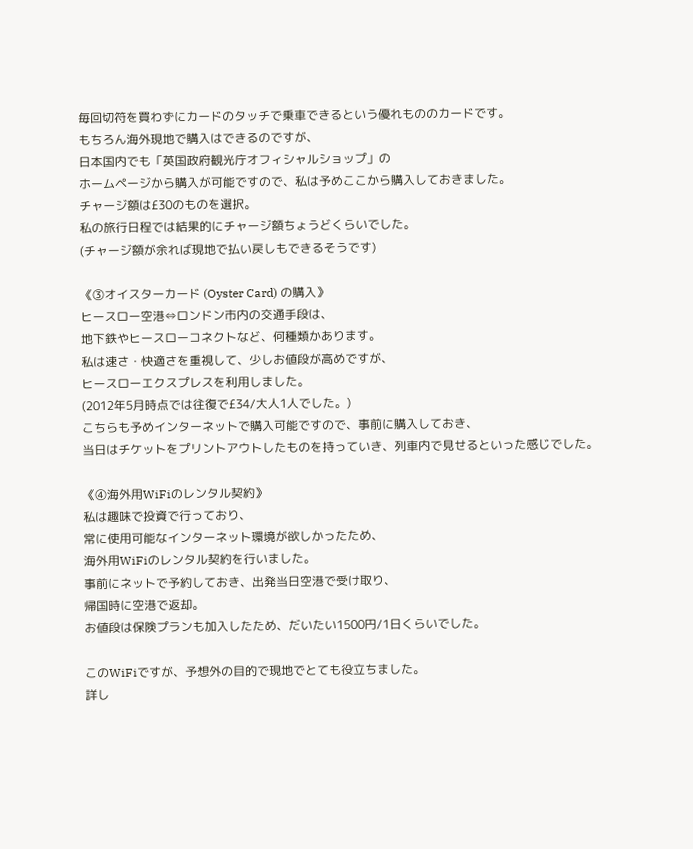毎回切符を買わずにカードのタッチで乗車できるという優れもののカードです。
もちろん海外現地で購入はできるのですが、
日本国内でも「英国政府観光庁オフィシャルショップ」の
ホームページから購入が可能ですので、私は予めここから購入しておきました。
チャージ額は£30のものを選択。
私の旅行日程では結果的にチャージ額ちょうどくらいでした。
(チャージ額が余れば現地で払い戻しもできるそうです)

《③オイスターカード (Oyster Card) の購入》
ヒースロー空港⇔ロンドン市内の交通手段は、
地下鉄やヒースローコネクトなど、何種類かあります。
私は速さ・快適さを重視して、少しお値段が高めですが、
ヒースローエクスプレスを利用しました。
(2012年5月時点では往復で£34/大人1人でした。)
こちらも予めインターネットで購入可能ですので、事前に購入しておき、
当日はチケットをプリントアウトしたものを持っていき、列車内で見せるといった感じでした。

《④海外用WiFiのレンタル契約》
私は趣味で投資で行っており、
常に使用可能なインターネット環境が欲しかったため、
海外用WiFiのレンタル契約を行いました。
事前にネットで予約しておき、出発当日空港で受け取り、
帰国時に空港で返却。
お値段は保険プランも加入したため、だいたい1500円/1日くらいでした。

このWiFiですが、予想外の目的で現地でとても役立ちました。
詳し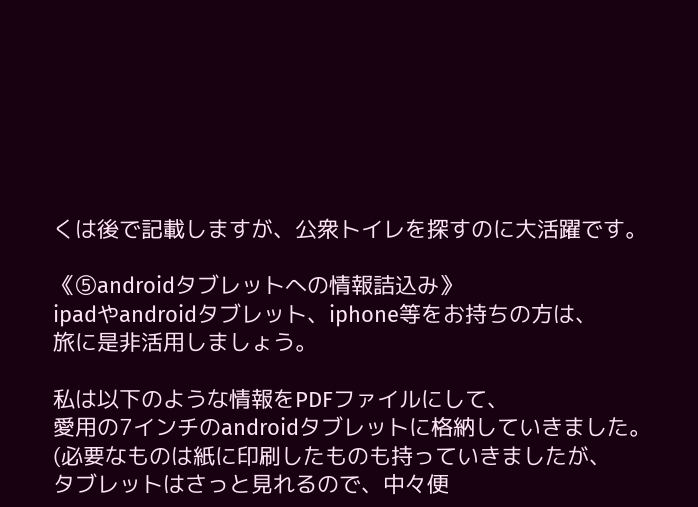くは後で記載しますが、公衆トイレを探すのに大活躍です。

《⑤androidタブレットへの情報詰込み》
ipadやandroidタブレット、iphone等をお持ちの方は、
旅に是非活用しましょう。

私は以下のような情報をPDFファイルにして、
愛用の7インチのandroidタブレットに格納していきました。
(必要なものは紙に印刷したものも持っていきましたが、
タブレットはさっと見れるので、中々便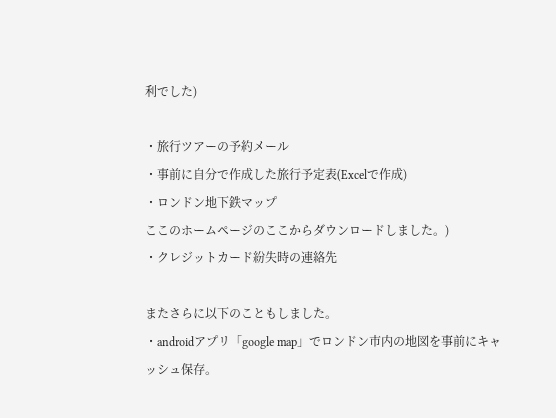利でした)

・旅行ツアーの予約メール
・事前に自分で作成した旅行予定表(Excelで作成)
・ロンドン地下鉄マップ
ここのホームページのここからダウンロードしました。)
・クレジットカード紛失時の連絡先

またさらに以下のこともしました。
・androidアプリ「google map」でロンドン市内の地図を事前にキャッシュ保存。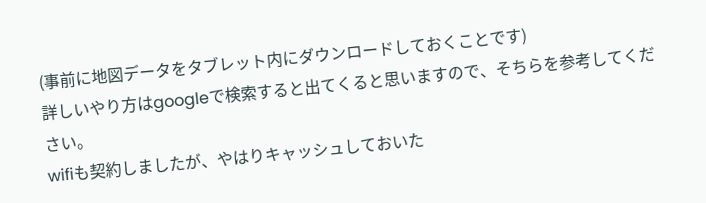(事前に地図データをタブレット内にダウンロードしておくことです)
詳しいやり方はgoogleで検索すると出てくると思いますので、そちらを参考してください。
wifiも契約しましたが、やはりキャッシュしておいた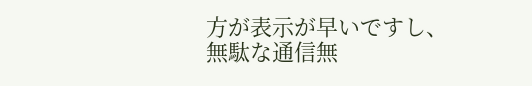方が表示が早いですし、
無駄な通信無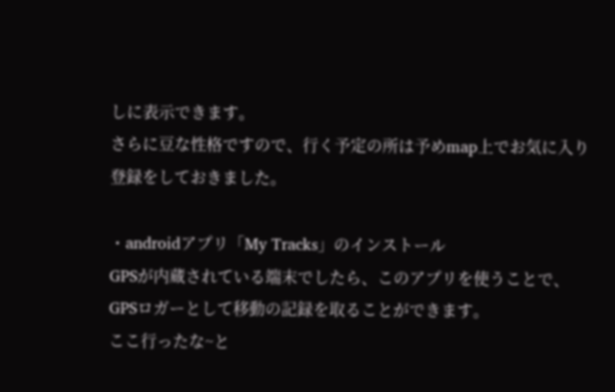しに表示できます。
さらに豆な性格ですので、行く予定の所は予めmap上でお気に入り登録をしておきました。

・androidアプリ「My Tracks」のインストール
GPSが内蔵されている端末でしたら、このアプリを使うことで、
GPSロガーとして移動の記録を取ることができます。
ここ行ったな~と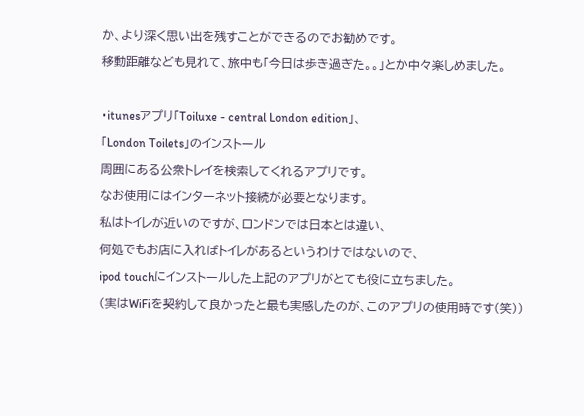か、より深く思い出を残すことができるのでお勧めです。
移動距離なども見れて、旅中も「今日は歩き過ぎた。。」とか中々楽しめました。

・itunesアプリ「Toiluxe - central London edition」、
「London Toilets」のインストール
周囲にある公衆トレイを検索してくれるアプリです。
なお使用にはインターネット接続が必要となります。
私はトイレが近いのですが、ロンドンでは日本とは違い、
何処でもお店に入ればトイレがあるというわけではないので、
ipod touchにインストールした上記のアプリがとても役に立ちました。
(実はWiFiを契約して良かったと最も実感したのが、このアプリの使用時です(笑))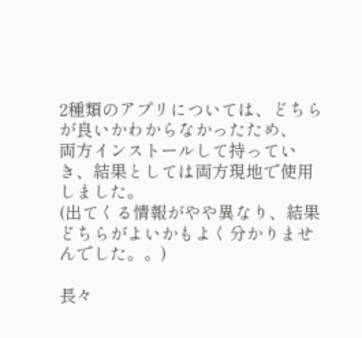2種類のアプリについては、どちらが良いかわからなかったため、
両方インストールして持っていき、結果としては両方現地で使用しました。
(出てくる情報がやや異なり、結果どちらがよいかもよく分かりませんでした。。)

長々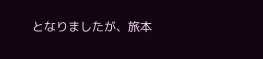となりましたが、旅本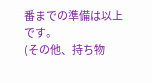番までの準備は以上です。
(その他、持ち物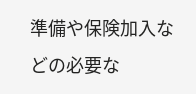準備や保険加入などの必要な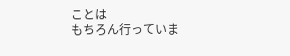ことは
もちろん行っていま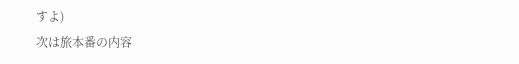すよ)
次は旅本番の内容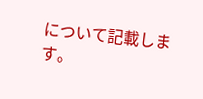について記載します。